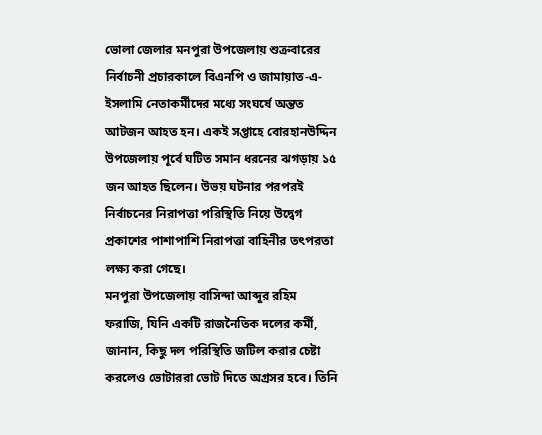ভোলা জেলার মনপুরা উপজেলায় শুক্রবারের নির্বাচনী প্রচারকালে বিএনপি ও জামায়াত-এ-ইসলামি নেতাকর্মীদের মধ্যে সংঘর্ষে অন্তত আটজন আহত হন। একই সপ্তাহে বোরহানউদ্দিন উপজেলায় পূর্বে ঘটিত সমান ধরনের ঝগড়ায় ১৫ জন আহত ছিলেন। উভয় ঘটনার পরপরই নির্বাচনের নিরাপত্তা পরিস্থিতি নিয়ে উদ্বেগ প্রকাশের পাশাপাশি নিরাপত্তা বাহিনীর তৎপরতা লক্ষ্য করা গেছে।
মনপুরা উপজেলায় বাসিন্দা আব্দুর রহিম ফরাজি, যিনি একটি রাজনৈতিক দলের কর্মী, জানান, কিছু দল পরিস্থিতি জটিল করার চেষ্টা করলেও ভোটাররা ভোট দিতে অগ্রসর হবে। তিনি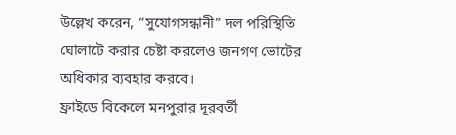উল্লেখ করেন, “সুযোগসন্ধানী” দল পরিস্থিতি ঘোলাটে করার চেষ্টা করলেও জনগণ ভোটের অধিকার ব্যবহার করবে।
ফ্রাইডে বিকেলে মনপুরার দূরবর্তী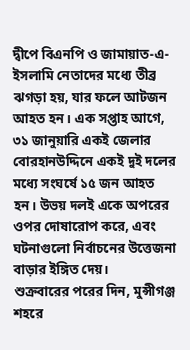দ্বীপে বিএনপি ও জামায়াত-এ-ইসলামি নেতাদের মধ্যে তীব্র ঝগড়া হয়, যার ফলে আটজন আহত হন। এক সপ্তাহ আগে, ৩১ জানুয়ারি একই জেলার বোরহানউদ্দিনে একই দুই দলের মধ্যে সংঘর্ষে ১৫ জন আহত হন। উভয় দলই একে অপরের ওপর দোষারোপ করে, এবং ঘটনাগুলো নির্বাচনের উত্তেজনা বাড়ার ইঙ্গিত দেয়।
শুক্রবারের পরের দিন, মুন্সীগঞ্জ শহরে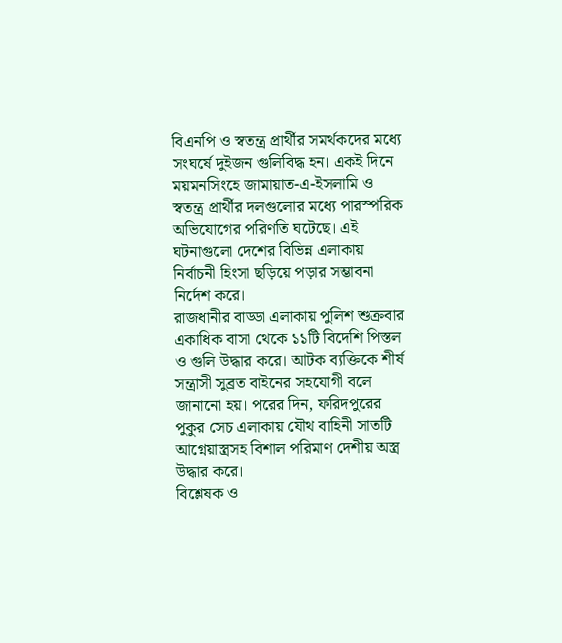বিএনপি ও স্বতন্ত্র প্রার্থীর সমর্থকদের মধ্যে সংঘর্ষে দুইজন গুলিবিদ্ধ হন। একই দিনে ময়মনসিংহে জামায়াত-এ-ইসলামি ও স্বতন্ত্র প্রার্থীর দলগুলোর মধ্যে পারস্পরিক অভিযোগের পরিণতি ঘটেছে। এই ঘটনাগুলো দেশের বিভিন্ন এলাকায় নির্বাচনী হিংসা ছড়িয়ে পড়ার সম্ভাবনা নির্দেশ করে।
রাজধানীর বাড্ডা এলাকায় পুলিশ শুক্রবার একাধিক বাসা থেকে ১১টি বিদেশি পিস্তল ও গুলি উদ্ধার করে। আটক ব্যক্তিকে শীর্ষ সন্ত্রাসী সুব্রত বাইনের সহযোগী বলে জানানো হয়। পরের দিন, ফরিদপুরের পুকুর সেচ এলাকায় যৌথ বাহিনী সাতটি আগ্নেয়াস্ত্রসহ বিশাল পরিমাণ দেশীয় অস্ত্র উদ্ধার করে।
বিশ্লেষক ও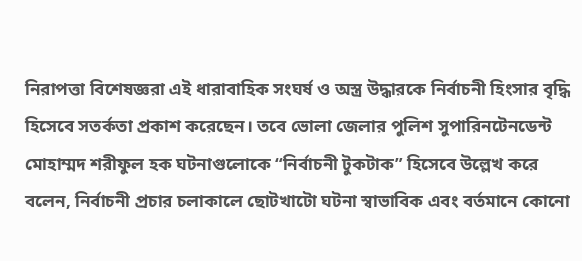নিরাপত্তা বিশেষজ্ঞরা এই ধারাবাহিক সংঘর্ষ ও অস্ত্র উদ্ধারকে নির্বাচনী হিংসার বৃদ্ধি হিসেবে সতর্কতা প্রকাশ করেছেন। তবে ভোলা জেলার পুলিশ সুপারিনটেনডেন্ট মোহাম্মদ শরীফুল হক ঘটনাগুলোকে “নির্বাচনী টুকটাক” হিসেবে উল্লেখ করে বলেন, নির্বাচনী প্রচার চলাকালে ছোটখাটো ঘটনা স্বাভাবিক এবং বর্তমানে কোনো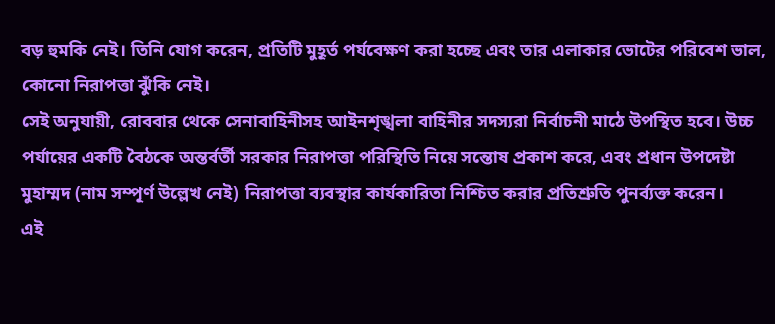বড় হুমকি নেই। তিনি যোগ করেন, প্রতিটি মুহূর্ত পর্যবেক্ষণ করা হচ্ছে এবং তার এলাকার ভোটের পরিবেশ ভাল, কোনো নিরাপত্তা ঝুঁকি নেই।
সেই অনুযায়ী, রোববার থেকে সেনাবাহিনীসহ আইনশৃঙ্খলা বাহিনীর সদস্যরা নির্বাচনী মাঠে উপস্থিত হবে। উচ্চ পর্যায়ের একটি বৈঠকে অন্তর্বর্তী সরকার নিরাপত্তা পরিস্থিতি নিয়ে সন্তোষ প্রকাশ করে, এবং প্রধান উপদেষ্টা মুহাম্মদ (নাম সম্পূর্ণ উল্লেখ নেই) নিরাপত্তা ব্যবস্থার কার্যকারিতা নিশ্চিত করার প্রতিশ্রুতি পুনর্ব্যক্ত করেন।
এই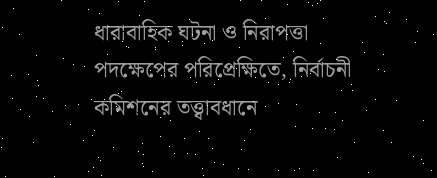ধারাবাহিক ঘটনা ও নিরাপত্তা পদক্ষেপের পরিপ্রেক্ষিতে, নির্বাচনী কমিশনের তত্ত্বাবধানে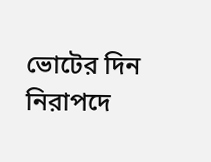ভোটের দিন নিরাপদে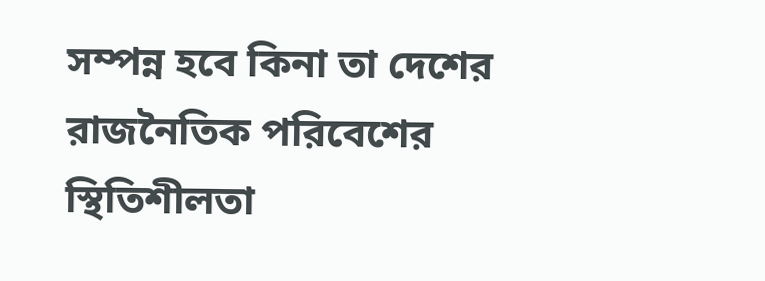সম্পন্ন হবে কিনা তা দেশের রাজনৈতিক পরিবেশের স্থিতিশীলতা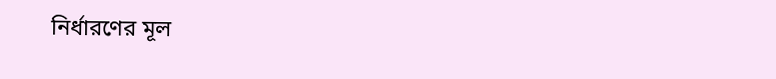নির্ধারণের মূল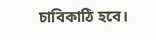চাবিকাঠি হবে।